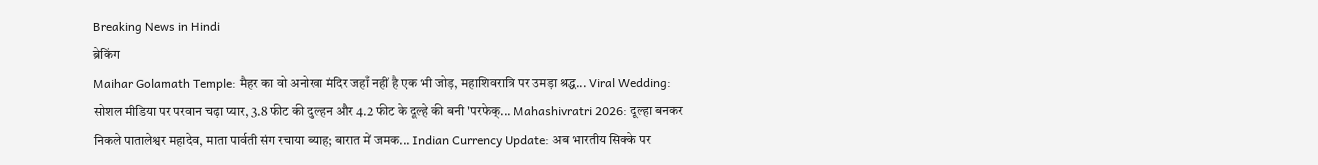Breaking News in Hindi
ब्रेकिंग
Maihar Golamath Temple: मैहर का वो अनोखा मंदिर जहाँ नहीं है एक भी जोड़, महाशिवरात्रि पर उमड़ा श्रद्ध... Viral Wedding: सोशल मीडिया पर परवान चढ़ा प्यार, 3.8 फीट की दुल्हन और 4.2 फीट के दूल्हे की बनी 'परफेक्... Mahashivratri 2026: दूल्हा बनकर निकले पातालेश्वर महादेव, माता पार्वती संग रचाया ब्याह; बारात में जमक... Indian Currency Update: अब भारतीय सिक्के पर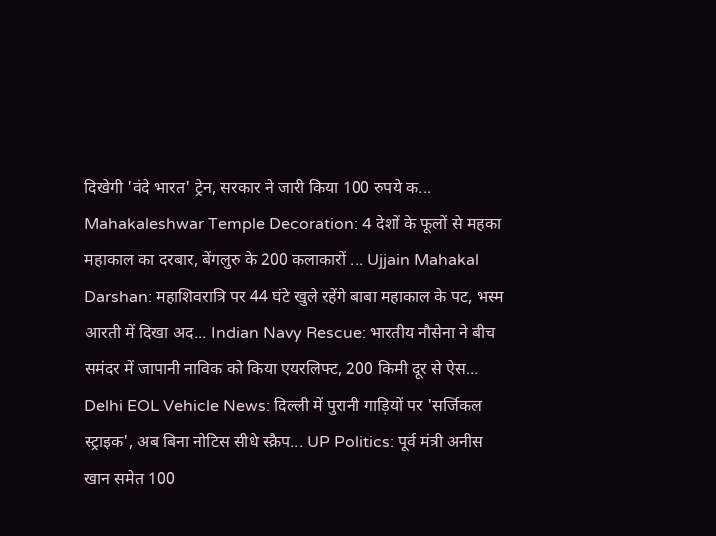दिखेगी 'वंदे भारत' ट्रेन, सरकार ने जारी किया 100 रुपये क... Mahakaleshwar Temple Decoration: 4 देशों के फूलों से महका महाकाल का दरबार, बेंगलुरु के 200 कलाकारों ... Ujjain Mahakal Darshan: महाशिवरात्रि पर 44 घंटे खुले रहेंगे बाबा महाकाल के पट, भस्म आरती में दिखा अद... Indian Navy Rescue: भारतीय नौसेना ने बीच समंदर में जापानी नाविक को किया एयरलिफ्ट, 200 किमी दूर से ऐस... Delhi EOL Vehicle News: दिल्ली में पुरानी गाड़ियों पर 'सर्जिकल स्ट्राइक', अब बिना नोटिस सीधे स्क्रैप... UP Politics: पूर्व मंत्री अनीस खान समेत 100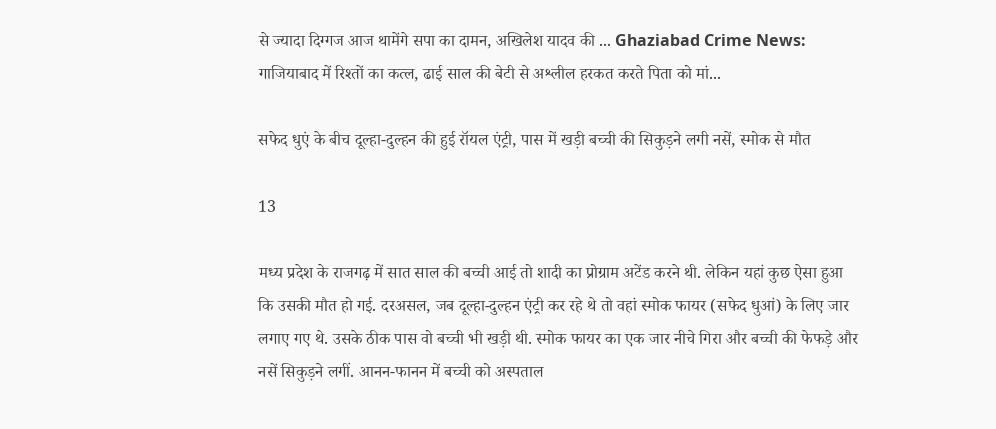से ज्यादा दिग्गज आज थामेंगे सपा का दामन, अखिलेश यादव की ... Ghaziabad Crime News: गाजियाबाद में रिश्तों का कत्ल, ढाई साल की बेटी से अश्लील हरकत करते पिता को मां...

सफेद धुएं के बीच दूल्हा-दुल्हन की हुई रॉयल एंट्री, पास में खड़ी बच्ची की सिकुड़ने लगी नसें, स्मोक से मौत

13

मध्य प्रदेश के राजगढ़ में सात साल की बच्ची आई तो शादी का प्रोग्राम अटेंड करने थी. लेकिन यहां कुछ ऐसा हुआ कि उसकी मौत हो गई. दरअसल, जब दूल्हा-दुल्हन एंट्री कर रहे थे तो वहां स्मोक फायर (सफेद धुआं) के लिए जार लगाए गए थे. उसके ठीक पास वो बच्ची भी खड़ी थी. स्मोक फायर का एक जार नीचे गिरा और बच्ची की फेफड़े और नसें सिकुड़ने लगीं. आनन-फानन में बच्ची को अस्पताल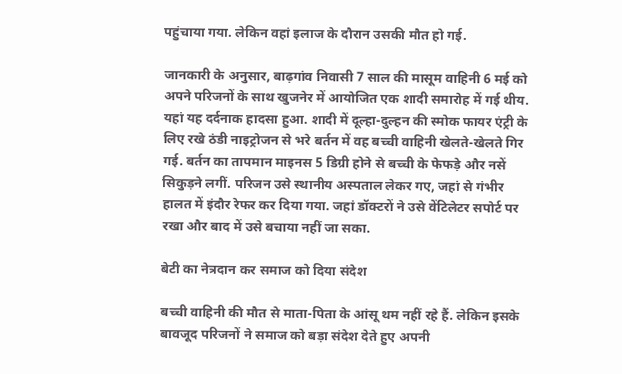पहुंचाया गया. लेकिन वहां इलाज के दौरान उसकी मौत हो गई.

जानकारी के अनुसार, बाढ़गांव निवासी 7 साल की मासूम वाहिनी 6 मई को अपने परिजनों के साथ खुजनेर में आयोजित एक शादी समारोह में गई थीय. यहां यह दर्दनाक हादसा हुआ. शादी में दूल्हा-दुल्हन की स्मोक फायर एंट्री के लिए रखे ठंडी नाइट्रोजन से भरे बर्तन में वह बच्ची वाहिनी खेलते-खेलते गिर गई. बर्तन का तापमान माइनस 5 डिग्री होने से बच्ची के फेफड़े और नसें सिकुड़ने लगीं. परिजन उसे स्थानीय अस्पताल लेकर गए, जहां से गंभीर हालत में इंदौर रेफर कर दिया गया. जहां डॉक्टरों ने उसे वेंटिलेटर सपोर्ट पर रखा और बाद में उसे बचाया नहीं जा सका.

बेटी का नेत्रदान कर समाज को दिया संदेश

बच्ची वाहिनी की मौत से माता-पिता के आंसू थम नहीं रहे हैं. लेकिन इसके बावजूद परिजनों ने समाज को बड़ा संदेश देते हुए अपनी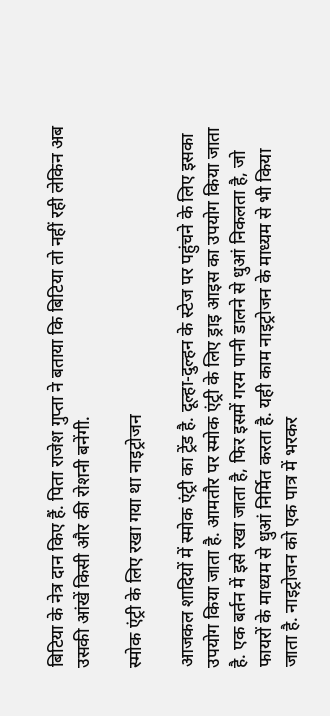बिटिया के नेत्र दान किए हैं. पिता राजेश गुप्ता ने बताया कि बिटिया तो नहीं रही लेकिन अब उसकी आंखें किसी और की रोशनी बनेंगी.

स्मोक एंट्री के लिए रखा गया था नाइट्रोजन

आजकल शादियों में स्मोक एंट्री का ट्रेंड है. दूल्हा-दुल्हन के स्टेज पर पहुंचने के लिए इसका उपयोग किया जाता है. आमतौर पर स्मोक एंट्री के लिए ड्राइ आइस का उपयोग किया जाता है. एक बर्तन में इसे रखा जाता है, फिर इसमें गरम पानी डालने से धुआं निकलता है, जो फायरों के माध्यम से धुआं निर्मित करता है. यही काम नाइट्रोजन के माध्यम से भी किया जाता है. नाइट्रोजन को एक पात्र में भरकर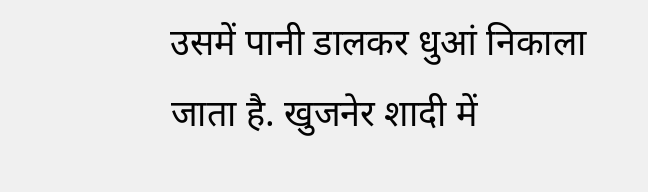उसमें पानी डालकर धुआं निकाला जाता है. खुजनेर शादी में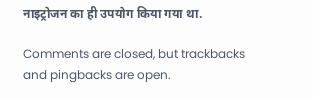नाइट्रोजन का ही उपयोग किया गया था.

Comments are closed, but trackbacks and pingbacks are open.